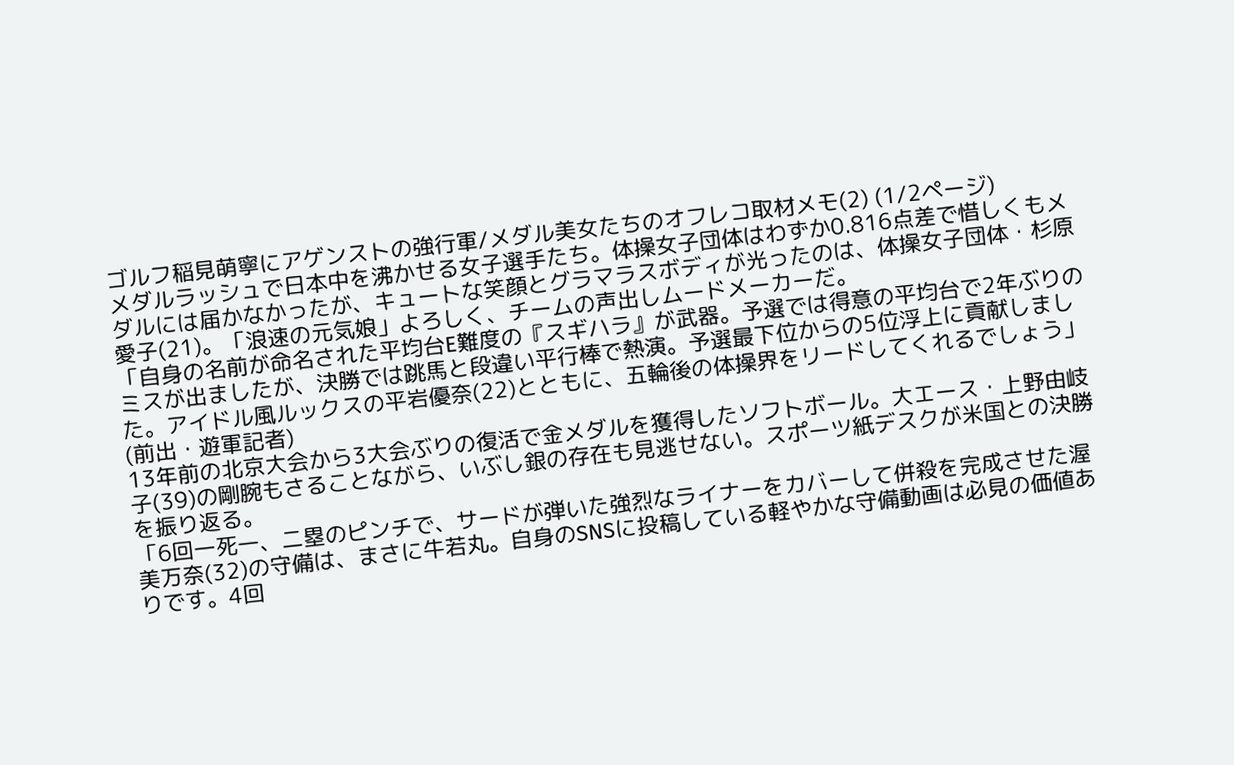ゴルフ稲見萌寧にアゲンストの強行軍/メダル美女たちのオフレコ取材メモ(2) (1/2ページ)
メダルラッシュで日本中を沸かせる女子選手たち。体操女子団体はわずか0.816点差で惜しくもメダルには届かなかったが、キュートな笑顔とグラマラスボディが光ったのは、体操女子団体・杉原愛子(21)。「浪速の元気娘」よろしく、チームの声出しムードメーカーだ。
「自身の名前が命名された平均台E難度の『スギハラ』が武器。予選では得意の平均台で2年ぶりのミスが出ましたが、決勝では跳馬と段違い平行棒で熱演。予選最下位からの5位浮上に貢献しました。アイドル風ルックスの平岩優奈(22)とともに、五輪後の体操界をリードしてくれるでしょう」(前出・遊軍記者)
13年前の北京大会から3大会ぶりの復活で金メダルを獲得したソフトボール。大エース・上野由岐子(39)の剛腕もさることながら、いぶし銀の存在も見逃せない。スポーツ紙デスクが米国との決勝を振り返る。
「6回一死一、二塁のピンチで、サードが弾いた強烈なライナーをカバーして併殺を完成させた渥美万奈(32)の守備は、まさに牛若丸。自身のSNSに投稿している軽やかな守備動画は必見の価値ありです。4回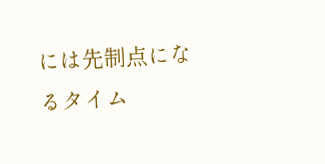には先制点になるタイム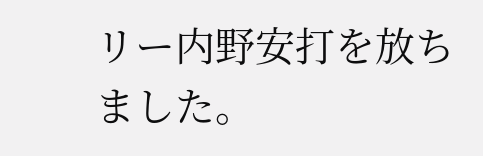リー内野安打を放ちました。